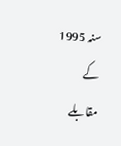سنہ 1995 کے مقابلے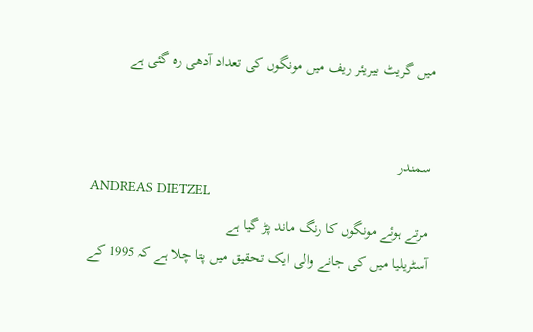میں گریٹ بیریئر ریف میں مونگوں کی تعداد آدھی رہ گئی ہے


سمندر
ANDREAS DIETZEL
مرتے ہوئے مونگوں کا رنگ ماند پڑ گیا ہے
آسٹریلیا میں کی جانے والی ایک تحقیق میں پتا چلا ہے کہ 1995 کے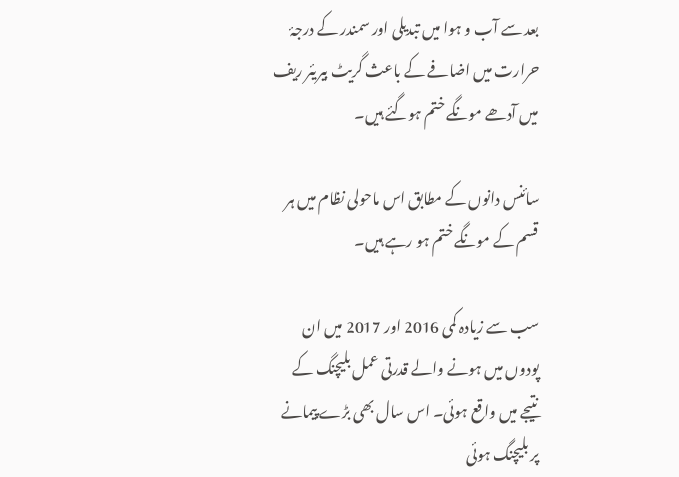بعد سے آب و ہوا میں تبدیلی اور سمندر کے درجۂ حرارت میں اضافے کے باعث گریٹ بیریئر ریف میں آدھے مونگے ختم ہوگئے ہیں۔

سائنس دانوں کے مطابق اس ماحولی نظام میں ہر قسم کے مونگے ختم ہو رہے ہیں۔

سب سے زیادہ کمی 2016 اور 2017 میں ان پودوں میں ہونے والے قدرتی عمل بلیچنگ کے نتیجے میں واقع ہوئی۔ اس سال بھی بڑے پیمانے پر بلیچنگ ہوئی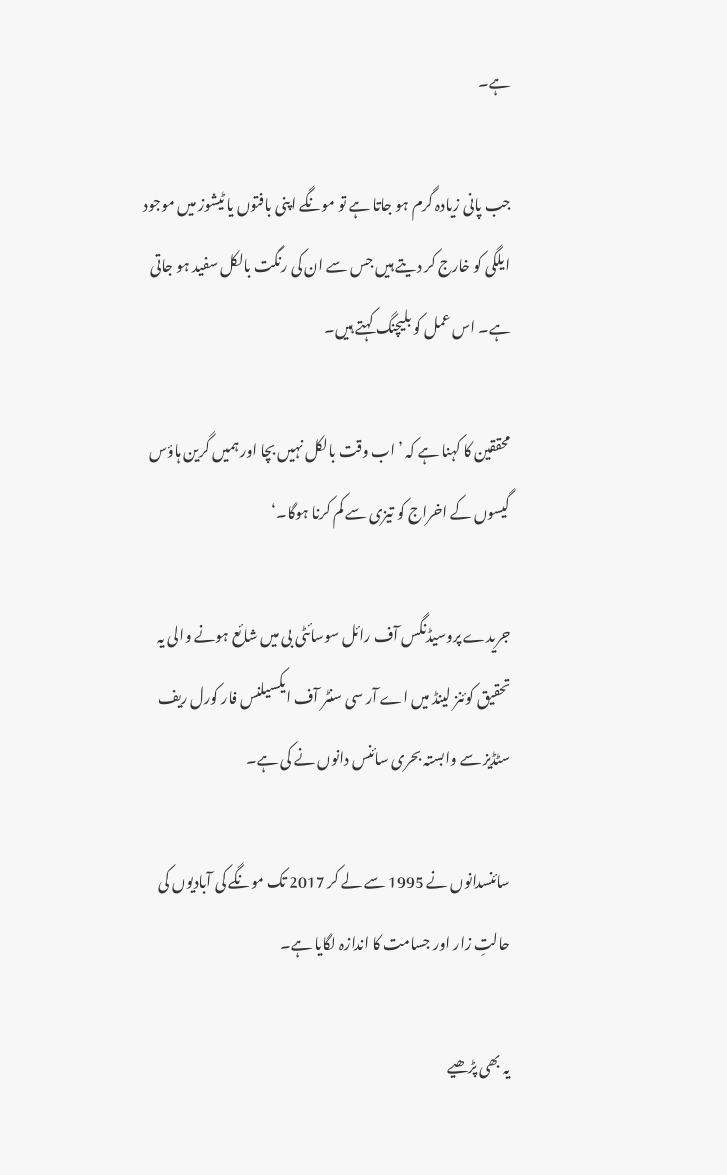ہے۔

جب پانی زیادہ گرم ہو جاتا ہے تو مونگے اپنی بافتوں یا ٹیشوز میں موجود ایلگی کو خارج کر دیتے ہیں جس سے ان کی رنگت بالکل سفید ہو جاتی ہے۔ اس عمل کو بلیچنگ کہتے ہیں۔

محققین کا کہنا ہے کہ ’اب وقت بالکل نہیں بچا اور ہمیں گرین ہاؤس گیسوں کے اخراج کو تیزی سے کم کرنا ہوگا۔‘

جریدے پروسیڈنگس آف رائل سوسائٹی بی میں شائع ہونے والی یہ تحقیق کوئنز لینڈ میں اے آر سی سنٹر آف ایکسیلنس فار کورل ریف سٹڈیز سے وابستہ بحری سائنس دانوں نے کی ہے۔

سائنسدانوں نے 1995 سے لے کر 2017 تک مونگے کی آبادیوں کی حالتِ زار اور جسامت کا اندازہ لگایا ہے۔

یہ بھی پڑھیے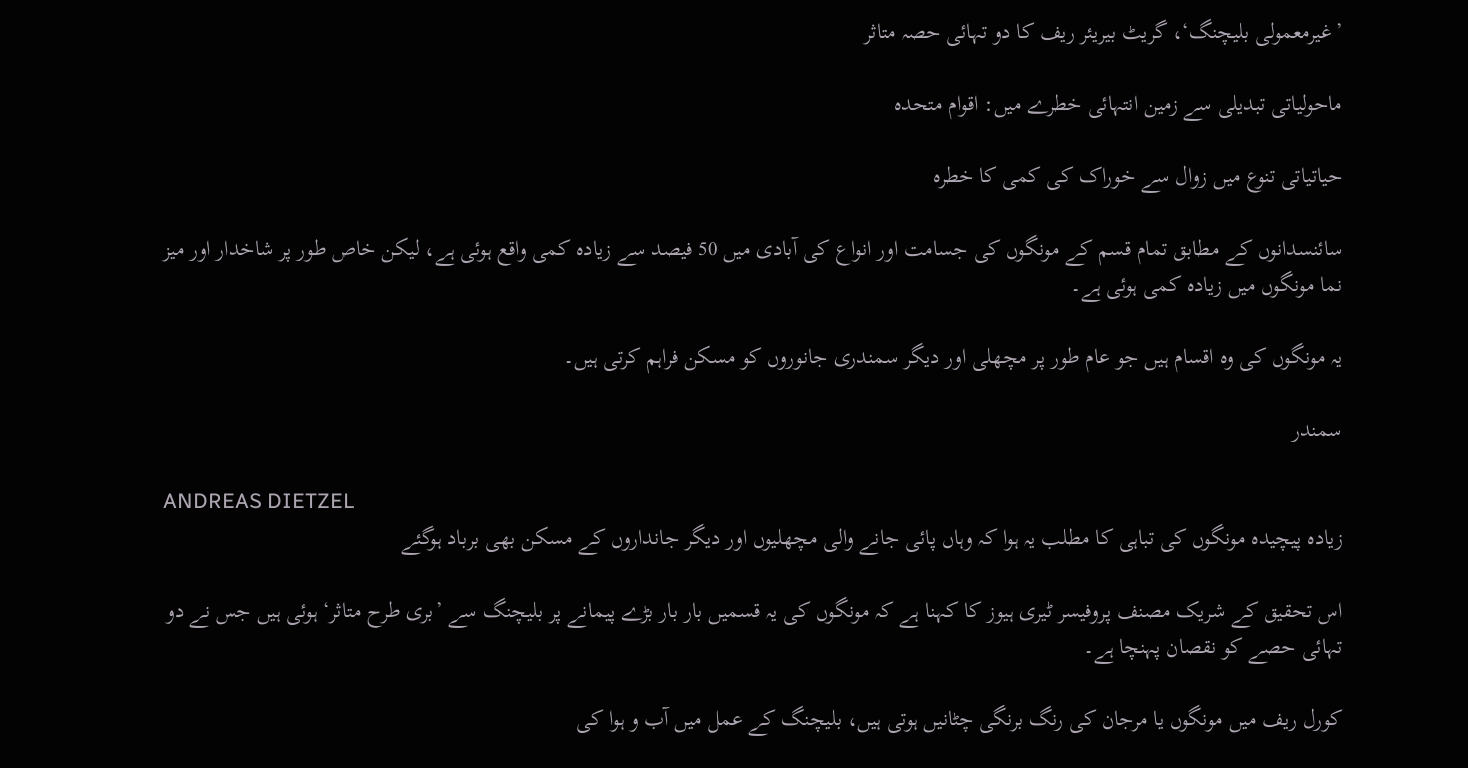’غیرمعمولی بلیچنگ‘، گریٹ بیریئر ریف کا دو تہائی حصہ متاثر

ماحولیاتی تبدیلی سے زمین انتہائی خطرے میں: اقوام متحدہ

حیاتیاتی تنوع میں زوال سے خوراک کی کمی کا خطرہ

سائنسدانوں کے مطابق تمام قسم کے مونگوں کی جسامت اور انواع کی آبادی میں 50 فیصد سے زیادہ کمی واقع ہوئی ہے، لیکن خاص طور پر شاخدار اور میز نما مونگوں میں زیادہ کمی ہوئی ہے۔

یہ مونگوں کی وہ اقسام ہیں جو عام طور پر مچھلی اور دیگر سمندری جانوروں کو مسکن فراہم کرتی ہیں۔

سمندر

ANDREAS DIETZEL
زیادہ پیچیدہ مونگوں کی تباہی کا مطلب یہ ہوا کہ وہاں پائی جانے والی مچھلیوں اور دیگر جانداروں کے مسکن بھی برباد ہوگئے

اس تحقیق کے شریک مصنف پروفیسر ٹیری ہیوز کا کہنا ہے کہ مونگوں کی یہ قسمیں بار بار بڑے پیمانے پر بلیچنگ سے ’بری طرح متاثر‘ ہوئی ہیں جس نے دو تہائی حصے کو نقصان پہنچا ہے۔

کورل ریف میں مونگوں یا مرجان کی رنگ برنگی چٹانیں ہوتی ہیں، بلیچنگ کے عمل میں آب و ہوا کی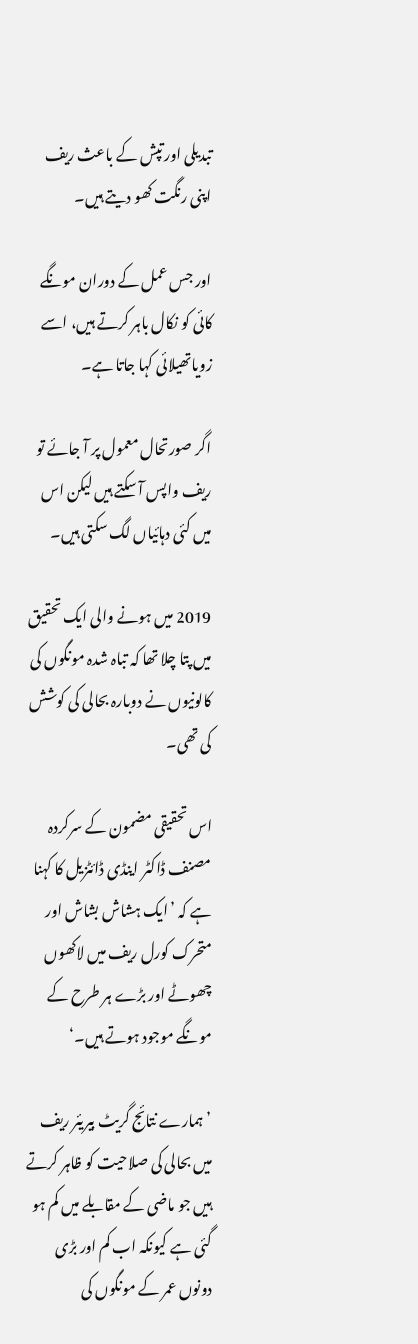تبدیلی اور تپش کے باعث ریف اپنی رنگت کھو دیتے ہیں۔

اور جس عمل کے دوران مونگے کائی کو نکال باہر کرتے ہیں، اسے زویاتھیلائی کہا جاتا ہے۔

اگر صورتحال معمول پر آ جائے تو ریف واپس آ سکتے ہیں لیکن اس میں کئی دہائیاں لگ سکتی ہیں۔

2019 میں ہونے والی ایک تحقیق میں پتا چلا تھا کہ تباہ شدہ مونگوں کی کالونیوں نے دوبارہ بحالی کی کوشش کی تھی۔

اس تحقیقی مضمون کے سرکردہ مصنف ڈاکٹر اینڈی ڈائٹزیل کا کہنا ہے کہ ’ایک ہشاش بشاش اور متحرک کورل ریف میں لاکھوں چھوٹے اور بڑے ہر طرح کے مونگے موجود ہوتے ہیں۔‘

’ہمارے نتائج گریٹ بیریئر ریف میں بحالی کی صلاحیت کو ظاہر کرتے ہیں جو ماضی کے مقابلے میں کم ہو گئی ہے کیونکہ اب کم اور بڑی دونوں عمر کے مونگوں کی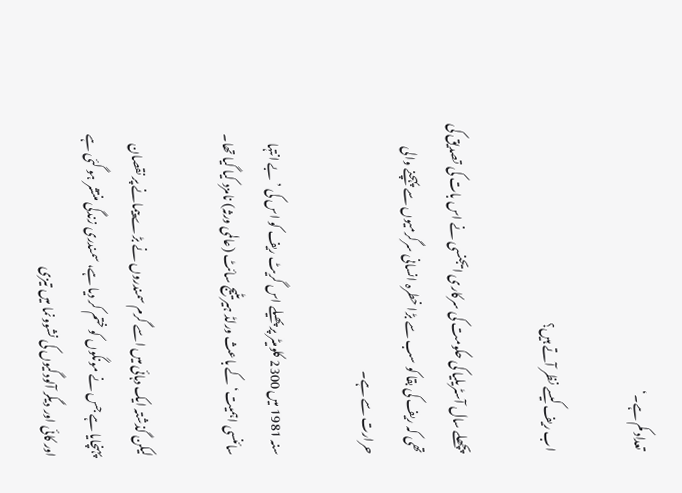تعداد کم ہے۔‘

اب ریف کیسے نظر آتے ہیں؟

پچھلے سال آسٹریلیا کی حکومت کی سرکاری ایجنسی نے اس بات کی تصدیق کی تھی کہ ریف کی بقا کو سب سے بڑا خطرہ انسانی سرگرمیوں سے پہچنے والی حرارت سے ہے۔

سنہ 1981 میں 2300 کلومیٹر پر پھیلے اس گریٹ ریف کو اس کی ’بے انتہا سائنسی اہمیت‘ کے باعث ورلڈ ہیریٹیج سائٹ (عالمی ورثہ) نامزد کیا گیا تھا۔

لیکن گذشتہ ایک دہائی میں اسے گرم سمندروں نے بڑے پیمانے پر نقصان پہنچایا ہے جس نے مونگوں کو ختم کر دیا ہے، سمندری زندگی منتشر ہو گئی ہے اور کائی اور دیگر آلودگیوں کی نشوونما میں تیزی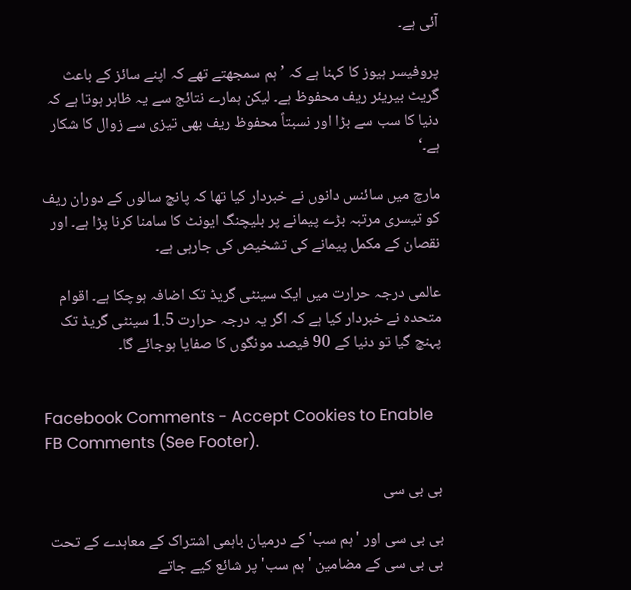آئی ہے۔

پروفیسر ہیوز کا کہنا ہے کہ ’ہم سمجھتے تھے کہ اپنے سائز کے باعث گریٹ بیریئر ریف محفوظ ہے۔ لیکن ہمارے نتائج سے یہ ظاہر ہوتا ہے کہ دنیا کا سب سے بڑا اور نسبتاً محفوظ ریف بھی تیزی سے زوال کا شکار ہے۔‘

مارچ میں سائنس دانوں نے خبردار کیا تھا کہ پانچ سالوں کے دوران ریف کو تیسری مرتبہ بڑے پیمانے پر بلیچنگ ایونٹ کا سامنا کرنا پڑا ہے۔ اور نقصان کے مکمل پیمانے کی تشخیص کی جارہی ہے۔

عالمی درجہ حرارت میں ایک سینٹی گریڈ تک اضافہ ہوچکا ہے۔ اقوام متحدہ نے خبردار کیا ہے کہ اگر یہ درجہ حرارت 1.5 سینٹی گریڈ تک پہنچ گیا تو دنیا کے 90 فیصد مونگوں کا صفایا ہوجائے گا۔


Facebook Comments - Accept Cookies to Enable FB Comments (See Footer).

بی بی سی

بی بی سی اور 'ہم سب' کے درمیان باہمی اشتراک کے معاہدے کے تحت بی بی سی کے مضامین 'ہم سب' پر شائع کیے جاتے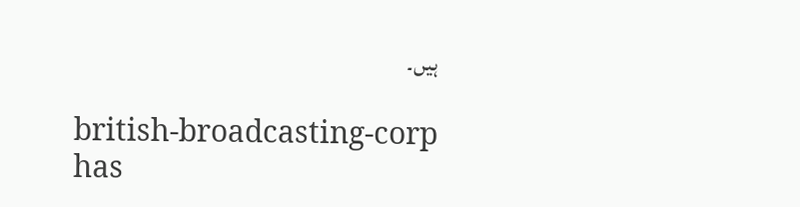ہیں۔

british-broadcasting-corp has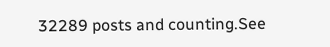32289 posts and counting.See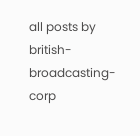all posts by british-broadcasting-corp